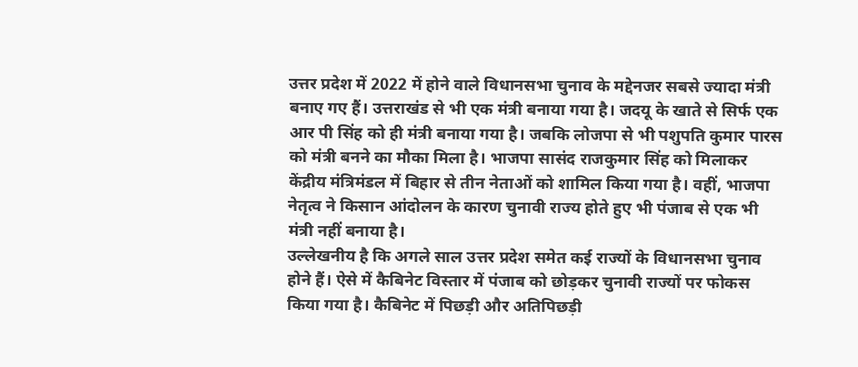उत्तर प्रदेश में 2022 में होने वाले विधानसभा चुनाव के मद्देनजर सबसे ज्यादा मंत्री बनाए गए हैं। उत्तराखंड से भी एक मंत्री बनाया गया है। जदयू के खाते से सिर्फ एक आर पी सिंह को ही मंत्री बनाया गया है। जबकि लोजपा से भी पशुपति कुमार पारस को मंत्री बनने का मौका मिला है। भाजपा सासंद राजकुमार सिंह को मिलाकर केंद्रीय मंत्रिमंडल में बिहार से तीन नेताओं को शामिल किया गया है। वहीं, भाजपा नेतृत्व ने किसान आंदोलन के कारण चुनावी राज्य होते हुए भी पंजाब से एक भी मंत्री नहीं बनाया है।
उल्लेखनीय है कि अगले साल उत्तर प्रदेश समेत कई राज्यों के विधानसभा चुनाव होने हैं। ऐसे में कैबिनेट विस्तार में पंजाब को छोड़कर चुनावी राज्यों पर फोकस किया गया है। कैबिनेट में पिछड़ी और अतिपिछड़ी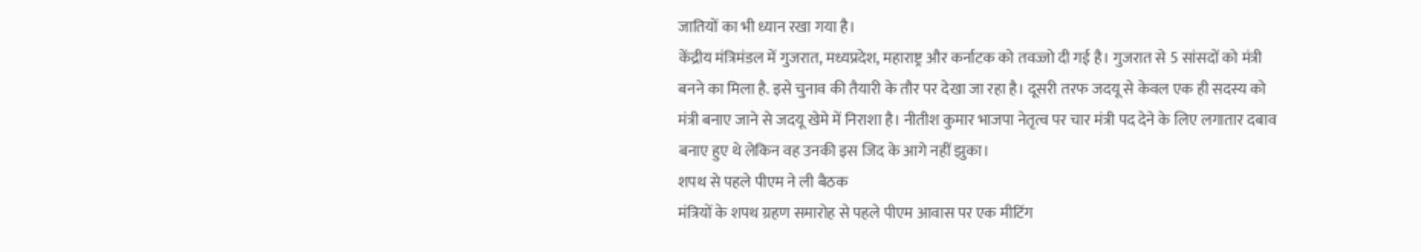जातियों का भी ध्यान रखा गया है।
केंद्रीय मंत्रिमंडल में गुजरात, मध्यप्रदेश, महाराष्ट्र और कर्नाटक को तवज्जो दी गई है। गुजरात से 5 सांसदों को मंत्री बनने का मिला है. इसे चुनाव की तैयारी के तौर पर देखा जा रहा है। दूसरी तरफ जदयू से केवल एक ही सदस्य को मंत्री बनाए जाने से जदयू खेमे में निराशा है। नीतीश कुमार भाजपा नेतृत्व पर चार मंत्री पद देने के लिए लगातार दबाव बनाए हुए थे लेकिन वह उनकी इस जिद के आगे नहीं झुका।
शपथ से पहले पीएम ने ली बैठक
मंत्रियों के शपथ ग्रहण समारोह से पहले पीएम आवास पर एक मीटिंग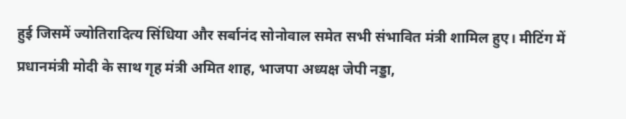हुई जिसमें ज्योतिरादित्य सिंधिया और सर्बानंद सोनोवाल समेत सभी संभावित मंत्री शामिल हुए। मीटिंग में प्रधानमंत्री मोदी के साथ गृह मंत्री अमित शाह, भाजपा अध्यक्ष जेपी नड्डा,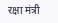रक्षा मंत्री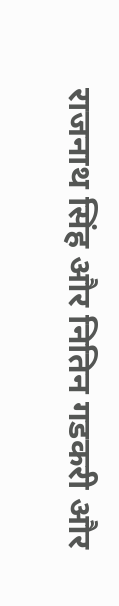राजनाथ सिंह और नितिन गडकरी और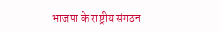भाजपा के राष्ट्रीय संगठन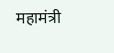महामंत्री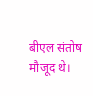बीएल संतोष मौजूद थे।